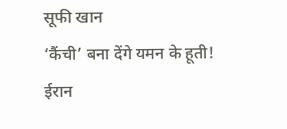सूफी खान
‘कैंची’ बना देंगे यमन के हूती!
ईरान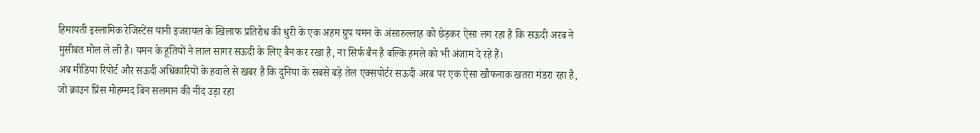हिमायती इस्लामिक रेजिस्टेंस यानी इजरायल के खिलाफ प्रतिरोध की धुरी के एक अहम ग्रुप यमन के अंसारुल्लाह को छेड़कर ऐसा लग रहा है कि सऊदी अरब ने मुसीबत मोल ले ली है। यमन के हूतियों ने लाल सागर सऊदी के लिए बैन कर रखा है, ना सिर्फ बैन है बल्कि हमले को भी अंजाम दे रहे हैं।
अब मीडिया रिपोर्ट और सऊदी अधिकारियों के हवाले से खबर है कि दुनिया के सबसे बड़े तेल एक्सपोर्टर सऊदी अरब पर एक ऐसा खौफनाक खतरा मंडरा रहा है, जो क्राउन प्रिंस मोहम्मद बिन सलमान की नींद उड़ा रहा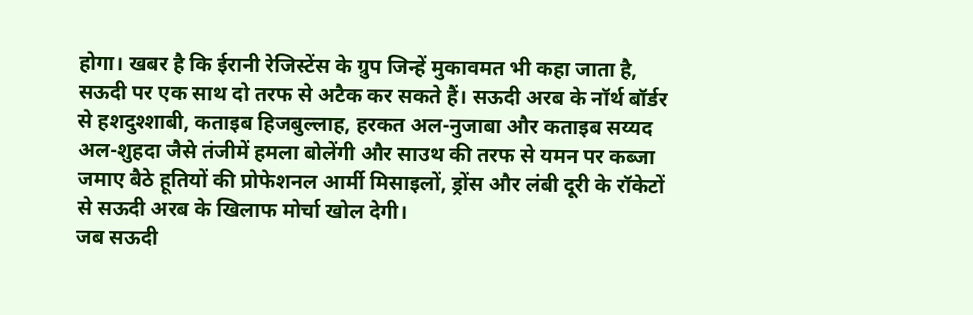होगा। खबर है कि ईरानी रेजिस्टेंस के ग्रुप जिन्हें मुकावमत भी कहा जाता है, सऊदी पर एक साथ दो तरफ से अटैक कर सकते हैं। सऊदी अरब के नॉर्थ बॉर्डर से हशदुश्शाबी, कताइब हिजबुल्लाह, हरकत अल-नुजाबा और कताइब सय्यद अल-शुहदा जैसे तंजीमें हमला बोलेंगी और साउथ की तरफ से यमन पर कब्जा जमाए बैठे हूतियों की प्रोफेशनल आर्मी मिसाइलों, ड्रोंस और लंबी दूरी के रॉकेटों से सऊदी अरब के खिलाफ मोर्चा खोल देगी।
जब सऊदी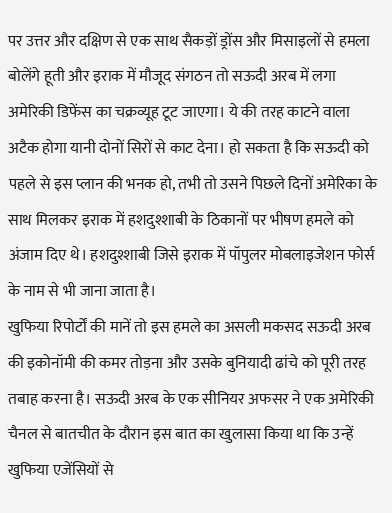पर उत्तर और दक्षिण से एक साथ सैकड़ों ड्रोंस और मिसाइलों से हमला बोलेंगे हूती और इराक में मौजूद संगठन तो सऊदी अरब में लगा अमेरिकी डिफेंस का चक्रव्यूह टूट जाएगा। ये की तरह काटने वाला अटैक होगा यानी दोनों सिरों से काट देना। हो सकता है कि सऊदी को पहले से इस प्लान की भनक हो, तभी तो उसने पिछले दिनों अमेरिका के साथ मिलकर इराक में हशदुश्शाबी के ठिकानों पर भीषण हमले को अंजाम दिए थे। हशदुश्शाबी जिसे इराक में पॉपुलर मोबलाइजेशन फोर्स के नाम से भी जाना जाता है।
खुफिया रिपोर्टों की मानें तो इस हमले का असली मकसद सऊदी अरब की इकोनॉमी की कमर तोड़ना और उसके बुनियादी ढांचे को पूरी तरह तबाह करना है। सऊदी अरब के एक सीनियर अफसर ने एक अमेरिकी चैनल से बातचीत के दौरान इस बात का खुलासा किया था कि उन्हें खुफिया एजेंसियों से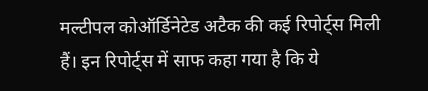मल्टीपल कोऑर्डिनेटेड अटैक की कई रिपोर्ट्स मिली हैं। इन रिपोर्ट्स में साफ कहा गया है कि ये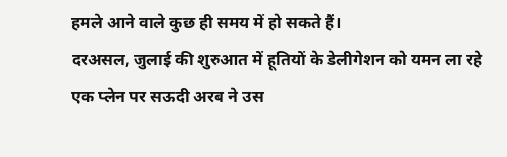हमले आने वाले कुछ ही समय में हो सकते हैं।
दरअसल, जुलाई की शुरुआत में हूतियों के डेलीगेशन को यमन ला रहे एक प्लेन पर सऊदी अरब ने उस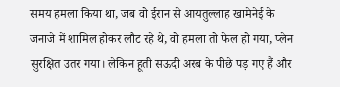समय हमला किया था, जब वो ईरान से आयतुल्लाह खामेनेई के जनाजे में शामिल होकर लौट रहे थे, वो हमला तो फेल हो गया, प्लेन सुरक्षित उतर गया। लेकिन हूती सऊदी अरब के पीछे पड़ गए हैं और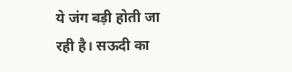ये जंग बड़ी होती जा रही है। सऊदी का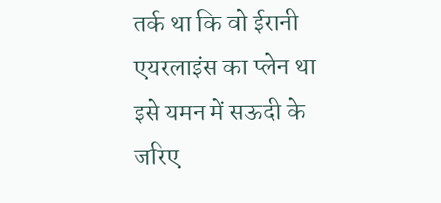तर्क था कि वो ईरानी एयरलाइंस का प्लेन था इसे यमन में सऊदी के जरिए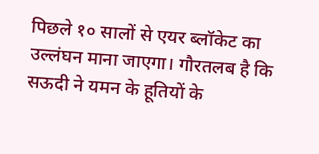पिछले १० सालों से एयर ब्लॉकेट का उल्लंघन माना जाएगा। गौरतलब है कि सऊदी ने यमन के हूतियों के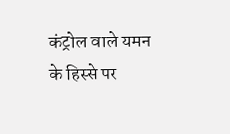कंट्रोल वाले यमन के हिस्से पर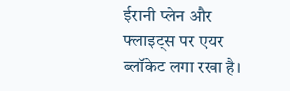ईरानी प्लेन और फ्लाइट्स पर एयर ब्लॉकेट लगा रखा है।